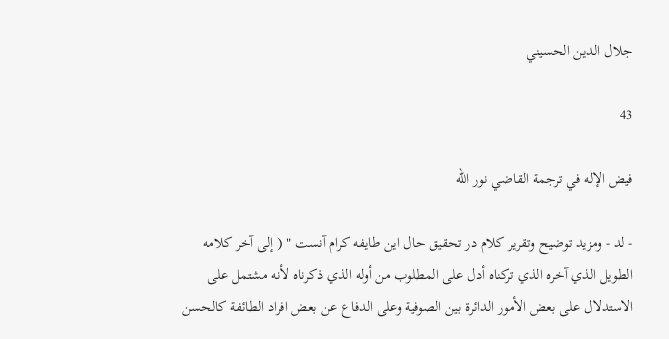جلال الدين الحسيني

43

فيض الإله في ترجمة القاضي نور الله

- لد - ومزيد توضيح وتقرير كلام در تحقيق حال اين طايفه كرام آنست " ( إلى آخر كلامه الطويل الذي آخره الذي تركناه أدل على المطلوب من أوله الذي ذكرناه لأنه مشتمل على الاستدلال على بعض الأمور الدائرة بين الصوفية وعلى الدفاع عن بعض افراد الطائفة كالحسن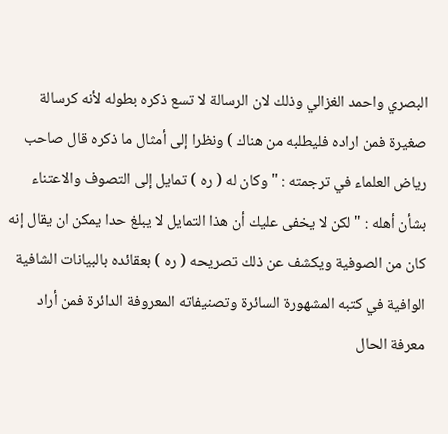البصري واحمد الغزالي وذلك لان الرسالة لا تسع ذكره بطوله لأنه كرسالة صغيرة فمن اراده فليطلبه من هناك ) ونظرا إلى أمثال ما ذكره قال صاحب رياض العلماء في ترجمته : " وكان له ( ره ) تمايل إلى التصوف والاعتناء بشأن أهله : " لكن لا يخفى عليك أن هذا التمايل لا يبلغ حدا يمكن ان يقال إنه كان من الصوفية ويكشف عن ذلك تصريحه ( ره ) بعقائده بالبيانات الشافية الوافية في كتبه المشهورة السائرة وتصنيفاته المعروفة الدائرة فمن أراد معرفة الحال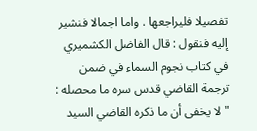تفصيلا فليراجعها . واما اجمالا فنشير إليه فنقول : قال الفاضل الكشميري في كتاب نجوم السماء في ضمن ترجمة القاضي قدس سره ما محصله : " لا يخفى أن ما ذكره القاضي السيد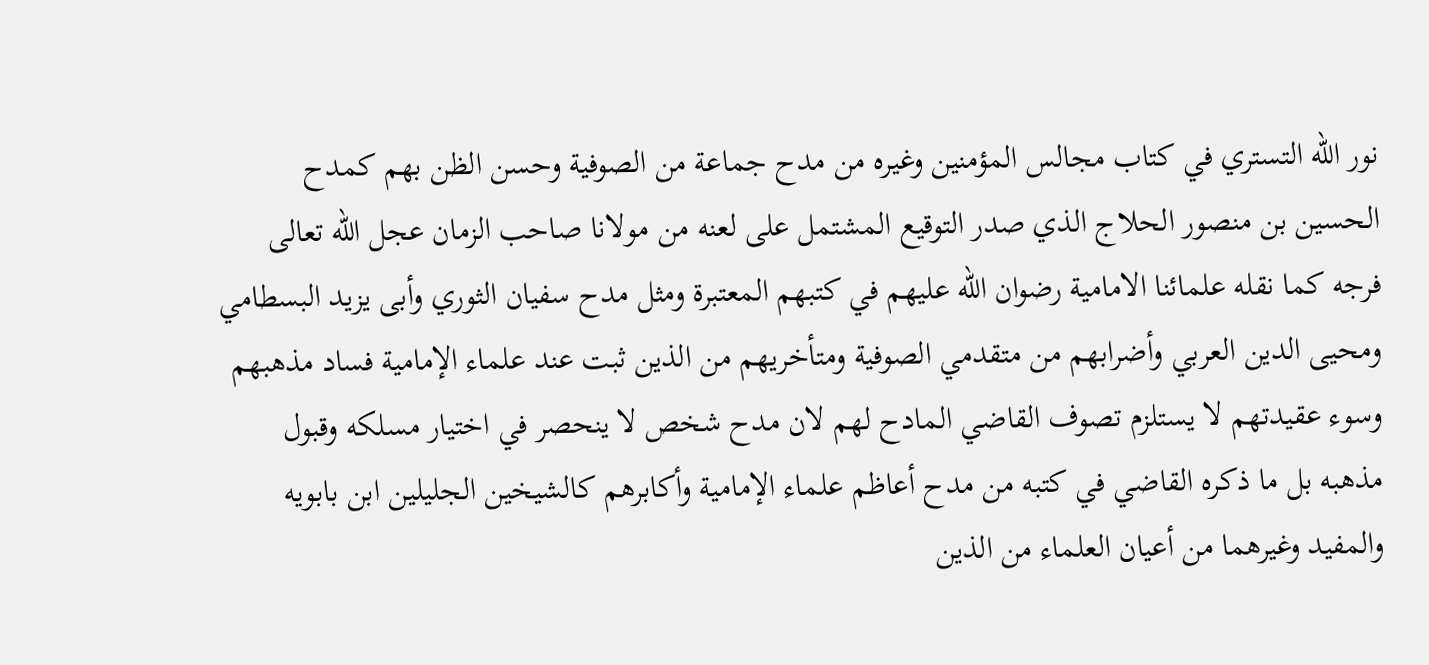نور الله التستري في كتاب مجالس المؤمنين وغيره من مدح جماعة من الصوفية وحسن الظن بهم كمدح الحسين بن منصور الحلاج الذي صدر التوقيع المشتمل على لعنه من مولانا صاحب الزمان عجل الله تعالى فرجه كما نقله علمائنا الامامية رضوان الله عليهم في كتبهم المعتبرة ومثل مدح سفيان الثوري وأبى يزيد البسطامي ومحيى الدين العربي وأضرابهم من متقدمي الصوفية ومتأخريهم من الذين ثبت عند علماء الإمامية فساد مذهبهم وسوء عقيدتهم لا يستلزم تصوف القاضي المادح لهم لان مدح شخص لا ينحصر في اختيار مسلكه وقبول مذهبه بل ما ذكره القاضي في كتبه من مدح أعاظم علماء الإمامية وأكابرهم كالشيخين الجليلين ابن بابويه والمفيد وغيرهما من أعيان العلماء من الذين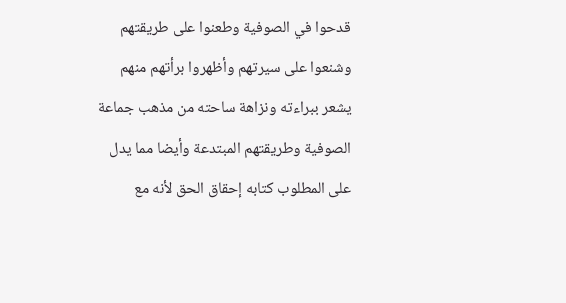قدحوا في الصوفية وطعنوا على طريقتهم وشنعوا على سيرتهم وأظهروا برأتهم منهم يشعر ببراءته ونزاهة ساحته من مذهب جماعة الصوفية وطريقتهم المبتدعة وأيضا مما يدل على المطلوب كتابه إحقاق الحق لأنه مع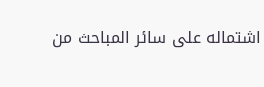اشتماله على سائر المباحث من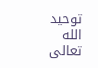توحيد الله تعالى